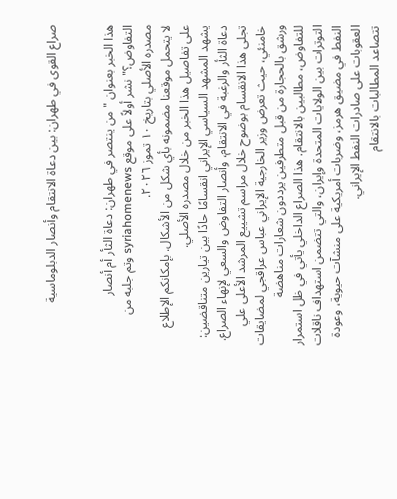صراع القوى في طهران: بين دعاة الانتقام وأنصار الدبلوماسية


هذا الخبر بعنوان "من ينتصر في طهران: دعاة الثأر أم أنصار التفاوض؟" نشر أولاً على موقع syriahomenews وتم جلبه من مصدره الأصلي بتاريخ ١٠ تموز ٢٠٢٦.
لا يتحمل موقعنا مضمونه بأي شكل من الأشكال. بإمكانكم الإطلاع على تفاصيل هذا الخبر من خلال مصدره الأصلي.
يشهد المشهد السياسي الإيراني انقسامًا حادًا بين تيارين متناقضين: دعاة الثأر والرغبة في الانتقام، وأنصار التفاوض والسعي لإنهاء الصراع. تجلى هذا الانقسام بوضوح خلال مراسم تشييع المرشد الأعلى علي خامنئي، حيث تعرض وزير الخارجية الإيراني عباس عراقجي لمضايقات ورشق بالحجارة من قبل متطرفين يرددون شعارات مناهضة للتفاوض، مطالبين بالانتقام. هذا الصراع الداخلي يأتي في ظل استمرار التوترات بين الولايات المتحدة وإيران، والتي تتضمن استهداف ناقلات النفط في مضيق هرمز، وضربات أمريكية على منشآت حيوية، وعودة العقوبات على صادرات النفط الإيراني.
تتصاعد المطالبات بالانتقام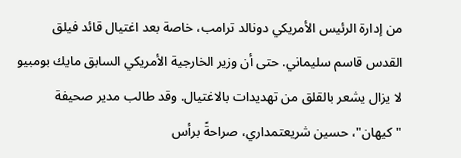من إدارة الرئيس الأمريكي دونالد ترامب، خاصة بعد اغتيال قائد فيلق القدس قاسم سليماني. حتى أن وزير الخارجية الأمريكي السابق مايك بومبيو لا يزال يشعر بالقلق من تهديدات بالاغتيال. وقد طالب مدير صحيفة "كيهان"، حسين شريعتمداري، صراحةً برأس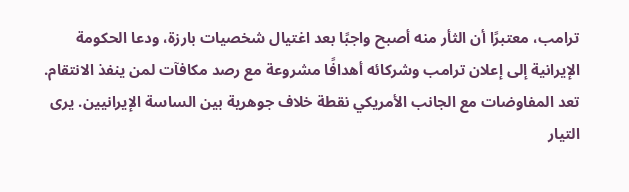ترامب، معتبرًا أن الثأر منه أصبح واجبًا بعد اغتيال شخصيات بارزة، ودعا الحكومة الإيرانية إلى إعلان ترامب وشركائه أهدافًا مشروعة مع رصد مكافآت لمن ينفذ الانتقام.
تعد المفاوضات مع الجانب الأمريكي نقطة خلاف جوهرية بين الساسة الإيرانيين. يرى التيار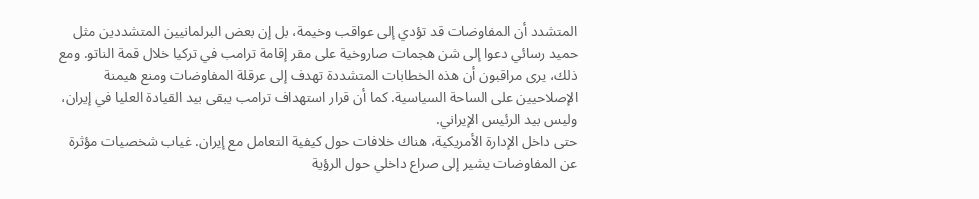المتشدد أن المفاوضات قد تؤدي إلى عواقب وخيمة، بل إن بعض البرلمانيين المتشددين مثل حميد رسائي دعوا إلى شن هجمات صاروخية على مقر إقامة ترامب في تركيا خلال قمة الناتو. ومع ذلك، يرى مراقبون أن هذه الخطابات المتشددة تهدف إلى عرقلة المفاوضات ومنع هيمنة الإصلاحيين على الساحة السياسية. كما أن قرار استهداف ترامب يبقى بيد القيادة العليا في إيران، وليس بيد الرئيس الإيراني.
حتى داخل الإدارة الأمريكية، هناك خلافات حول كيفية التعامل مع إيران. غياب شخصيات مؤثرة عن المفاوضات يشير إلى صراع داخلي حول الرؤية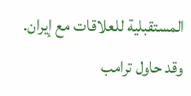المستقبلية للعلاقات مع إيران. وقد حاول ترامب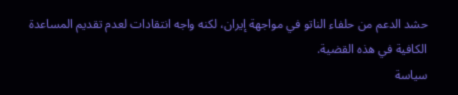حشد الدعم من حلفاء الناتو في مواجهة إيران، لكنه واجه انتقادات لعدم تقديم المساعدة الكافية في هذه القضية.
سياسة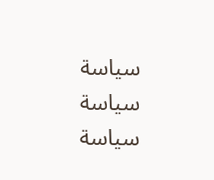سياسة
سياسة
سياسة